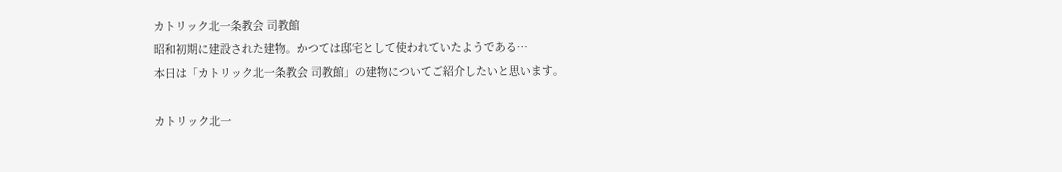カトリック北一条教会 司教館
昭和初期に建設された建物。かつては邸宅として使われていたようである…
本日は「カトリック北一条教会 司教館」の建物についてご紹介したいと思います。

カトリック北一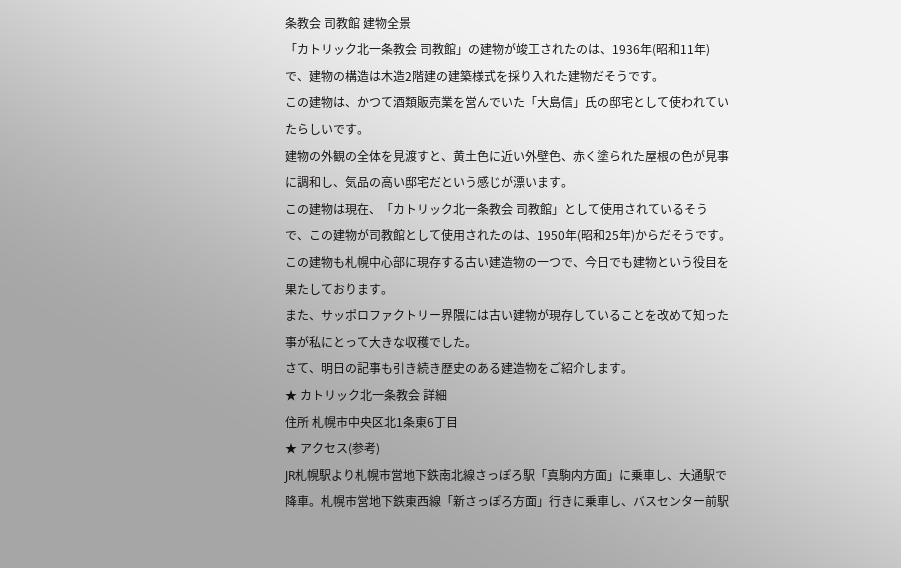条教会 司教館 建物全景
「カトリック北一条教会 司教館」の建物が竣工されたのは、1936年(昭和11年)で、建物の構造は木造2階建の建築様式を採り入れた建物だそうです。
この建物は、かつて酒類販売業を営んでいた「大島信」氏の邸宅として使われていたらしいです。
建物の外観の全体を見渡すと、黄土色に近い外壁色、赤く塗られた屋根の色が見事に調和し、気品の高い邸宅だという感じが漂います。
この建物は現在、「カトリック北一条教会 司教館」として使用されているそうで、この建物が司教館として使用されたのは、1950年(昭和25年)からだそうです。
この建物も札幌中心部に現存する古い建造物の一つで、今日でも建物という役目を果たしております。
また、サッポロファクトリー界隈には古い建物が現存していることを改めて知った事が私にとって大きな収穫でした。
さて、明日の記事も引き続き歴史のある建造物をご紹介します。
★ カトリック北一条教会 詳細
住所 札幌市中央区北1条東6丁目
★ アクセス(参考)
JR札幌駅より札幌市営地下鉄南北線さっぽろ駅「真駒内方面」に乗車し、大通駅で降車。札幌市営地下鉄東西線「新さっぽろ方面」行きに乗車し、バスセンター前駅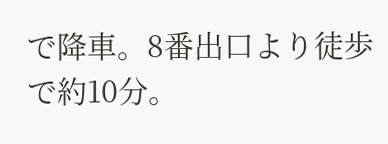で降車。8番出口より徒歩で約10分。